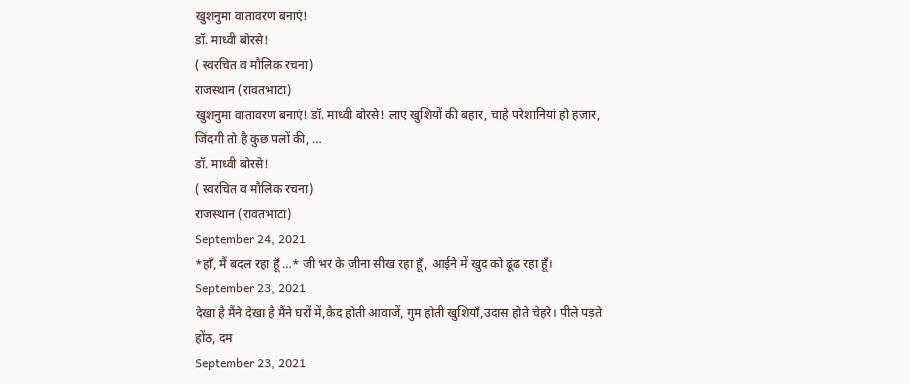खुशनुमा वातावरण बनाएं!
डॉ. माध्वी बोरसे!
( स्वरचित व मौलिक रचना)
राजस्थान (रावतभाटा)
खुशनुमा वातावरण बनाएं! डॉ. माध्वी बोरसे! लाए खुशियों की बहार, चाहे परेशानियां हो हजार, जिंदगी तो है कुछ पलों की, …
डॉ. माध्वी बोरसे!
( स्वरचित व मौलिक रचना)
राजस्थान (रावतभाटा)
September 24, 2021
*हाँ, मैं बदल रहा हूँ …* जी भर के जीना सीख रहा हूँ, आईने में खुद को ढूंढ रहा हूँ।
September 23, 2021
देखा है मैंने देखा है मैंने घरों में,कैद होती आवाजें, गुम होती खुशियाँ,उदास होते चेहरे। पीले पड़ते होंठ, दम
September 23, 2021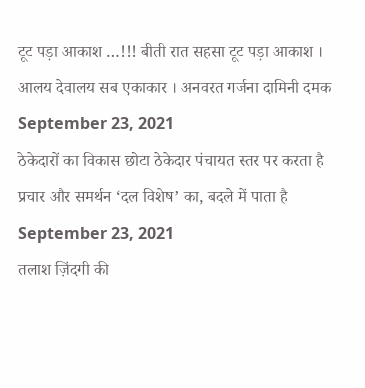टूट पड़ा आकाश …!!! बीती रात सहसा टूट पड़ा आकाश । आलय देवालय सब एकाकार । अनवरत गर्जना दामिनी दमक
September 23, 2021
ठेकेदारों का विकास छोटा ठेकेदार पंचायत स्तर पर करता है प्रचार और समर्थन ‘दल विशेष’ का, बदले में पाता है
September 23, 2021
तलाश ज़िंदगी की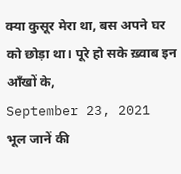क्या कुसूर मेरा था, बस अपने घर को छोड़ा था। पूरे हो सके ख़्वाब इन आँखों के,
September 23, 2021
भूल जानें की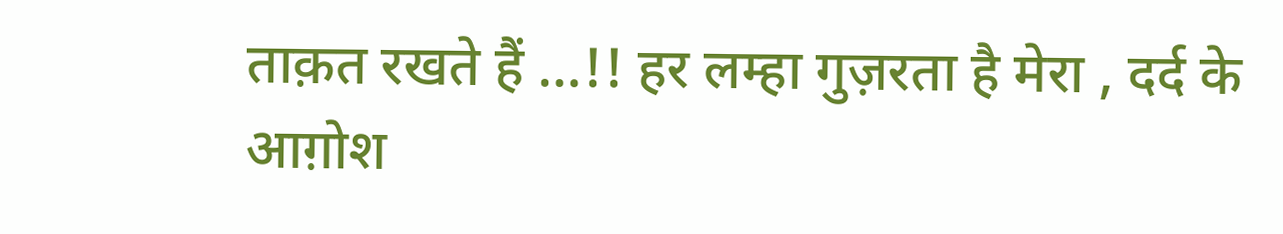ताक़त रखते हैं …!! हर लम्हा गुज़रता है मेरा , दर्द के आग़ोश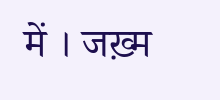में । जख़्म